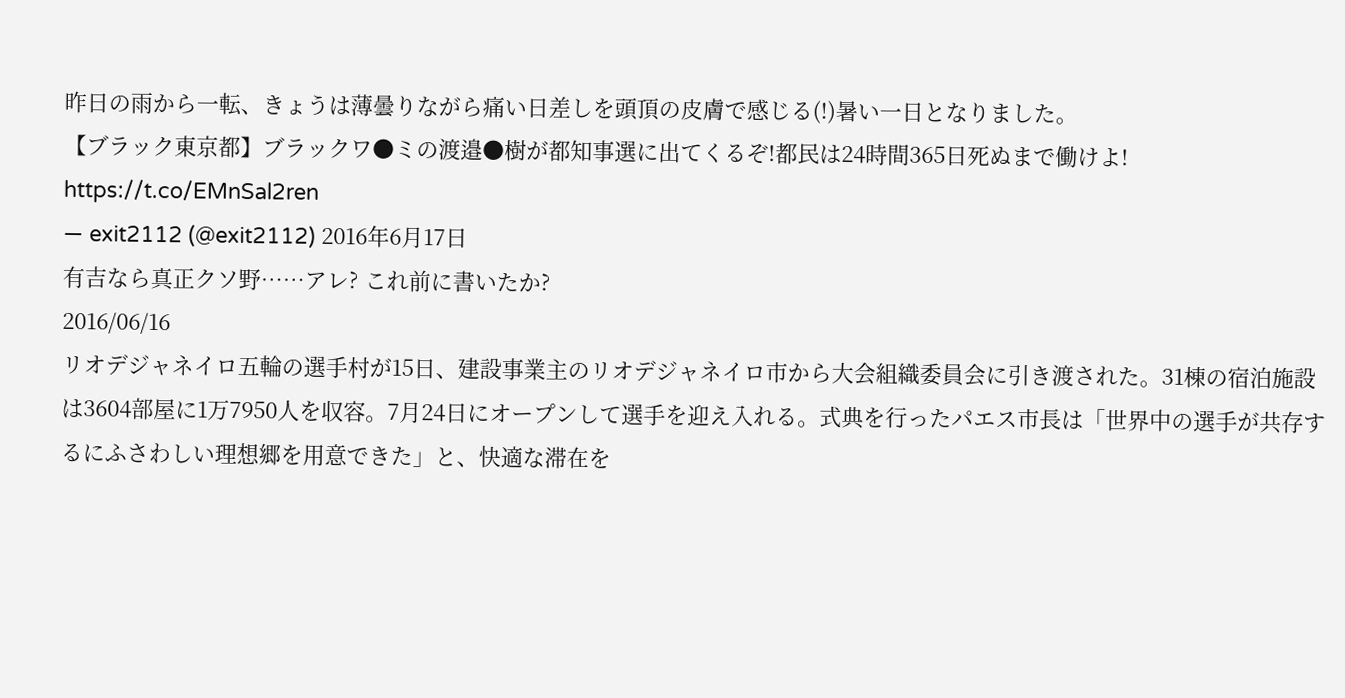昨日の雨から一転、きょうは薄曇りながら痛い日差しを頭頂の皮膚で感じる(!)暑い一日となりました。
【ブラック東京都】ブラックワ●ミの渡邉●樹が都知事選に出てくるぞ!都民は24時間365日死ぬまで働けよ! https://t.co/EMnSal2ren
— exit2112 (@exit2112) 2016年6月17日
有吉なら真正クソ野……アレ? これ前に書いたか?
2016/06/16
リオデジャネイロ五輪の選手村が15日、建設事業主のリオデジャネイロ市から大会組織委員会に引き渡された。31棟の宿泊施設は3604部屋に1万7950人を収容。7月24日にオープンして選手を迎え入れる。式典を行ったパエス市長は「世界中の選手が共存するにふさわしい理想郷を用意できた」と、快適な滞在を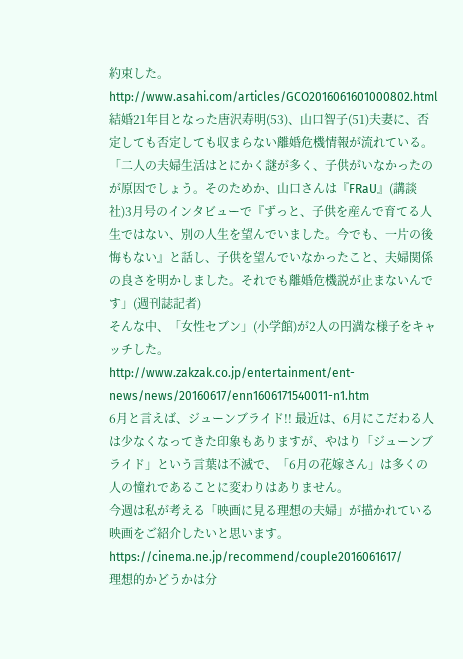約束した。
http://www.asahi.com/articles/GCO2016061601000802.html
結婚21年目となった唐沢寿明(53)、山口智子(51)夫妻に、否定しても否定しても収まらない離婚危機情報が流れている。
「二人の夫婦生活はとにかく謎が多く、子供がいなかったのが原因でしょう。そのためか、山口さんは『FRaU』(講談社)3月号のインタビューで『ずっと、子供を産んで育てる人生ではない、別の人生を望んでいました。今でも、一片の後悔もない』と話し、子供を望んでいなかったこと、夫婦関係の良さを明かしました。それでも離婚危機説が止まないんです」(週刊誌記者)
そんな中、「女性セブン」(小学館)が2人の円満な様子をキャッチした。
http://www.zakzak.co.jp/entertainment/ent-news/news/20160617/enn1606171540011-n1.htm
6月と言えば、ジューンブライド!! 最近は、6月にこだわる人は少なくなってきた印象もありますが、やはり「ジューンブライド」という言葉は不滅で、「6月の花嫁さん」は多くの人の憧れであることに変わりはありません。
今週は私が考える「映画に見る理想の夫婦」が描かれている映画をご紹介したいと思います。
https://cinema.ne.jp/recommend/couple2016061617/
理想的かどうかは分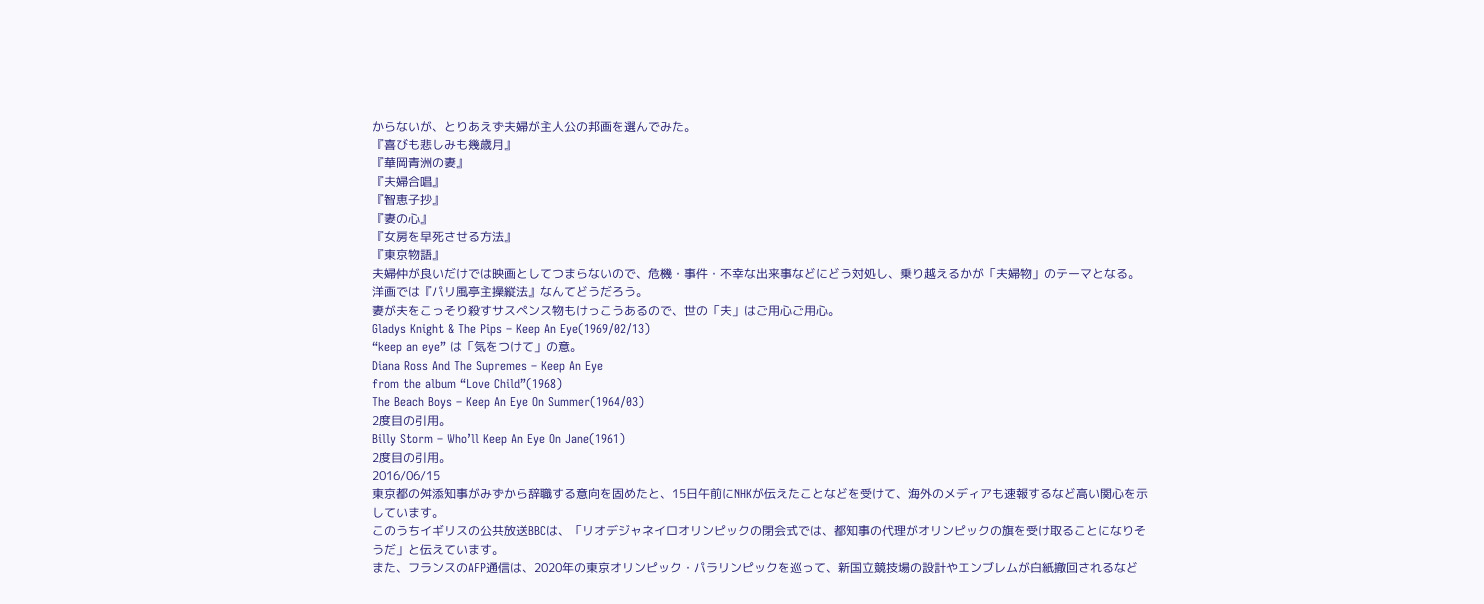からないが、とりあえず夫婦が主人公の邦画を選んでみた。
『喜びも悲しみも幾歳月』
『華岡青洲の妻』
『夫婦合唱』
『智恵子抄』
『妻の心』
『女房を早死させる方法』
『東京物語』
夫婦仲が良いだけでは映画としてつまらないので、危機・事件・不幸な出来事などにどう対処し、乗り越えるかが「夫婦物」のテーマとなる。
洋画では『パリ風亭主操縦法』なんてどうだろう。
妻が夫をこっそり殺すサスペンス物もけっこうあるので、世の「夫」はご用心ご用心。
Gladys Knight & The Pips – Keep An Eye(1969/02/13)
“keep an eye” は「気をつけて」の意。
Diana Ross And The Supremes – Keep An Eye
from the album “Love Child”(1968)
The Beach Boys – Keep An Eye On Summer(1964/03)
2度目の引用。
Billy Storm – Who’ll Keep An Eye On Jane(1961)
2度目の引用。
2016/06/15
東京都の舛添知事がみずから辞職する意向を固めたと、15日午前にNHKが伝えたことなどを受けて、海外のメディアも速報するなど高い関心を示しています。
このうちイギリスの公共放送BBCは、「リオデジャネイロオリンピックの閉会式では、都知事の代理がオリンピックの旗を受け取ることになりそうだ」と伝えています。
また、フランスのAFP通信は、2020年の東京オリンピック・パラリンピックを巡って、新国立競技場の設計やエンブレムが白紙撤回されるなど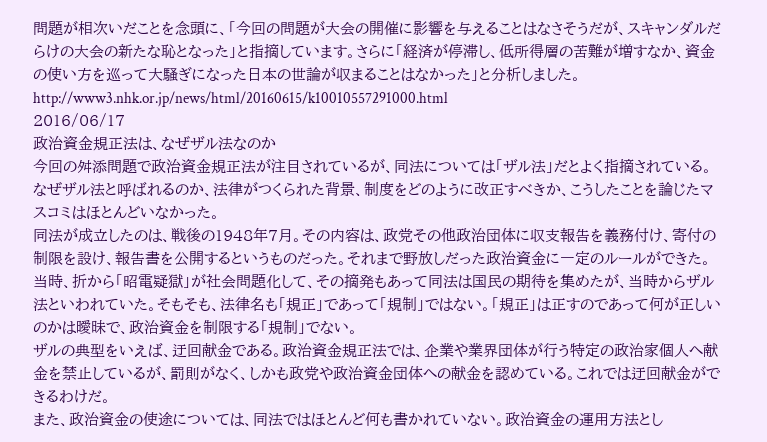問題が相次いだことを念頭に、「今回の問題が大会の開催に影響を与えることはなさそうだが、スキャンダルだらけの大会の新たな恥となった」と指摘しています。さらに「経済が停滞し、低所得層の苦難が増すなか、資金の使い方を巡って大騒ぎになった日本の世論が収まることはなかった」と分析しました。
http://www3.nhk.or.jp/news/html/20160615/k10010557291000.html
2016/06/17
政治資金規正法は、なぜザル法なのか
今回の舛添問題で政治資金規正法が注目されているが、同法については「ザル法」だとよく指摘されている。なぜザル法と呼ばれるのか、法律がつくられた背景、制度をどのように改正すべきか、こうしたことを論じたマスコミはほとんどいなかった。
同法が成立したのは、戦後の1948年7月。その内容は、政党その他政治団体に収支報告を義務付け、寄付の制限を設け、報告書を公開するというものだった。それまで野放しだった政治資金に一定のルールができた。当時、折から「昭電疑獄」が社会問題化して、その摘発もあって同法は国民の期待を集めたが、当時からザル法といわれていた。そもそも、法律名も「規正」であって「規制」ではない。「規正」は正すのであって何が正しいのかは曖昧で、政治資金を制限する「規制」でない。
ザルの典型をいえば、迂回献金である。政治資金規正法では、企業や業界団体が行う特定の政治家個人へ献金を禁止しているが、罰則がなく、しかも政党や政治資金団体への献金を認めている。これでは迂回献金ができるわけだ。
また、政治資金の使途については、同法ではほとんど何も書かれていない。政治資金の運用方法とし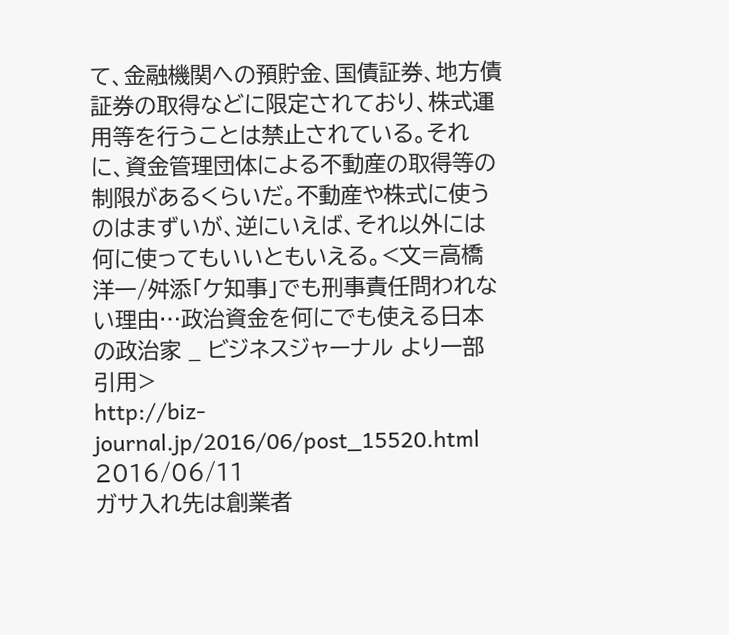て、金融機関への預貯金、国債証券、地方債証券の取得などに限定されており、株式運用等を行うことは禁止されている。それに、資金管理団体による不動産の取得等の制限があるくらいだ。不動産や株式に使うのはまずいが、逆にいえば、それ以外には何に使ってもいいともいえる。<文=高橋洋一/舛添「ケ知事」でも刑事責任問われない理由…政治資金を何にでも使える日本の政治家 _ ビジネスジャーナル より一部引用>
http://biz-journal.jp/2016/06/post_15520.html
2016/06/11
ガサ入れ先は創業者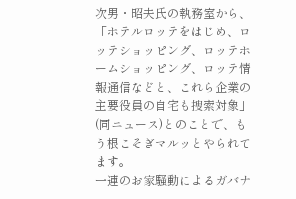次男・昭夫氏の執務室から、「ホテルロッテをはじめ、ロッテショッピング、ロッテホームショッピング、ロッテ情報通信などと、これら企業の主要役員の自宅も捜索対象」(同ニュース)とのことで、もう根こそぎマルッとやられてます。
一連のお家騒動によるガバナ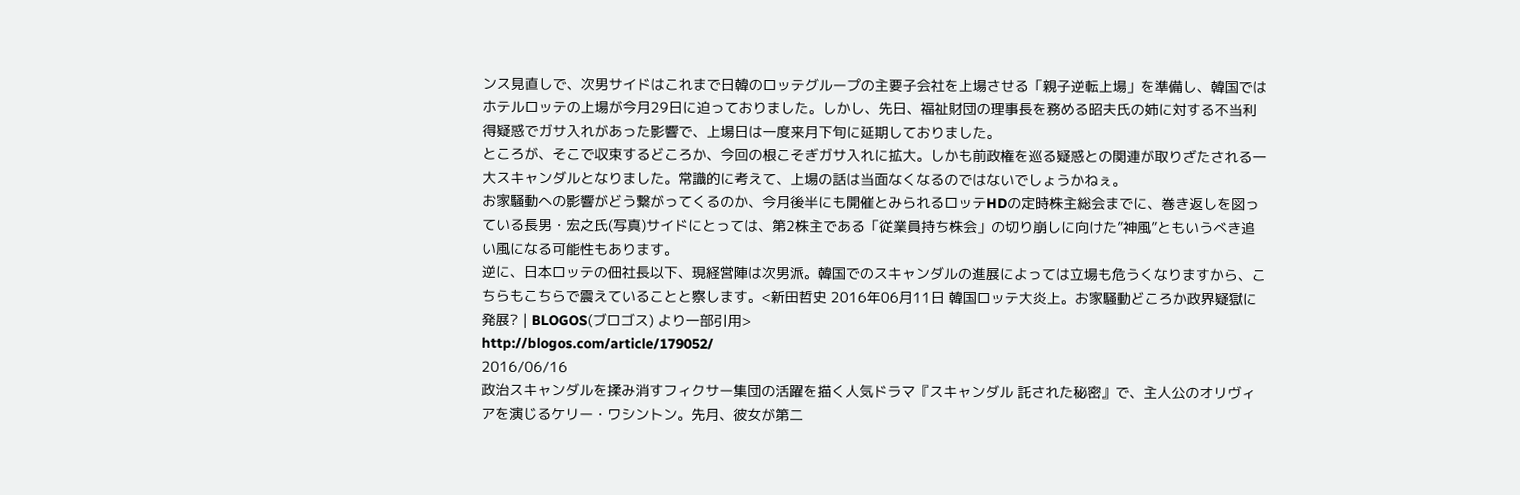ンス見直しで、次男サイドはこれまで日韓のロッテグループの主要子会社を上場させる「親子逆転上場」を準備し、韓国ではホテルロッテの上場が今月29日に迫っておりました。しかし、先日、福祉財団の理事長を務める昭夫氏の姉に対する不当利得疑惑でガサ入れがあった影響で、上場日は一度来月下旬に延期しておりました。
ところが、そこで収束するどころか、今回の根こそぎガサ入れに拡大。しかも前政権を巡る疑惑との関連が取りざたされる一大スキャンダルとなりました。常識的に考えて、上場の話は当面なくなるのではないでしょうかねぇ。
お家騒動への影響がどう繋がってくるのか、今月後半にも開催とみられるロッテHDの定時株主総会までに、巻き返しを図っている長男・宏之氏(写真)サイドにとっては、第2株主である「従業員持ち株会」の切り崩しに向けた”神風”ともいうべき追い風になる可能性もあります。
逆に、日本ロッテの佃社長以下、現経営陣は次男派。韓国でのスキャンダルの進展によっては立場も危うくなりますから、こちらもこちらで震えていることと察します。<新田哲史 2016年06月11日 韓国ロッテ大炎上。お家騒動どころか政界疑獄に発展? | BLOGOS(ブロゴス) より一部引用>
http://blogos.com/article/179052/
2016/06/16
政治スキャンダルを揉み消すフィクサー集団の活躍を描く人気ドラマ『スキャンダル 託された秘密』で、主人公のオリヴィアを演じるケリー・ワシントン。先月、彼女が第二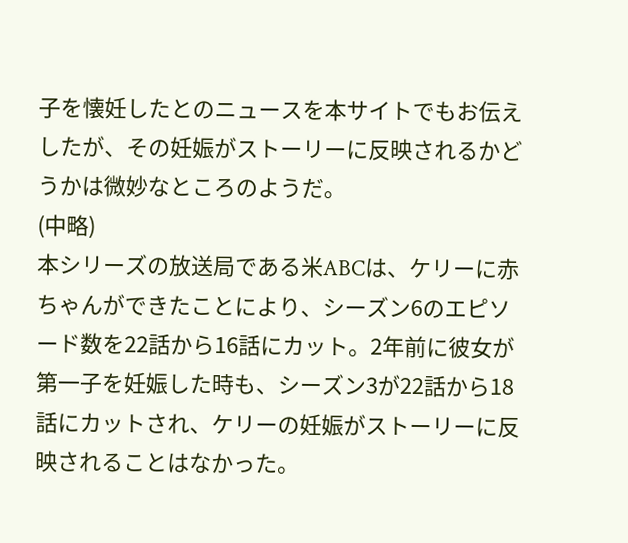子を懐妊したとのニュースを本サイトでもお伝えしたが、その妊娠がストーリーに反映されるかどうかは微妙なところのようだ。
(中略)
本シリーズの放送局である米ABCは、ケリーに赤ちゃんができたことにより、シーズン6のエピソード数を22話から16話にカット。2年前に彼女が第一子を妊娠した時も、シーズン3が22話から18話にカットされ、ケリーの妊娠がストーリーに反映されることはなかった。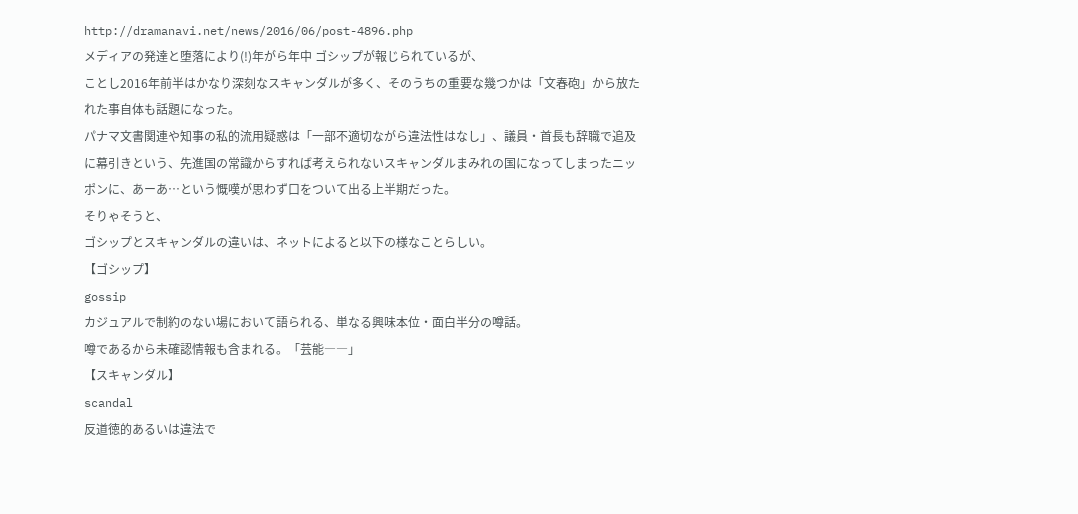http://dramanavi.net/news/2016/06/post-4896.php
メディアの発達と堕落により(!)年がら年中 ゴシップが報じられているが、
ことし2016年前半はかなり深刻なスキャンダルが多く、そのうちの重要な幾つかは「文春砲」から放たれた事自体も話題になった。
パナマ文書関連や知事の私的流用疑惑は「一部不適切ながら違法性はなし」、議員・首長も辞職で追及に幕引きという、先進国の常識からすれば考えられないスキャンダルまみれの国になってしまったニッポンに、あーあ…という慨嘆が思わず口をついて出る上半期だった。
そりゃそうと、
ゴシップとスキャンダルの違いは、ネットによると以下の様なことらしい。
【ゴシップ】
gossip
カジュアルで制約のない場において語られる、単なる興味本位・面白半分の噂話。
噂であるから未確認情報も含まれる。「芸能――」
【スキャンダル】
scandal
反道徳的あるいは違法で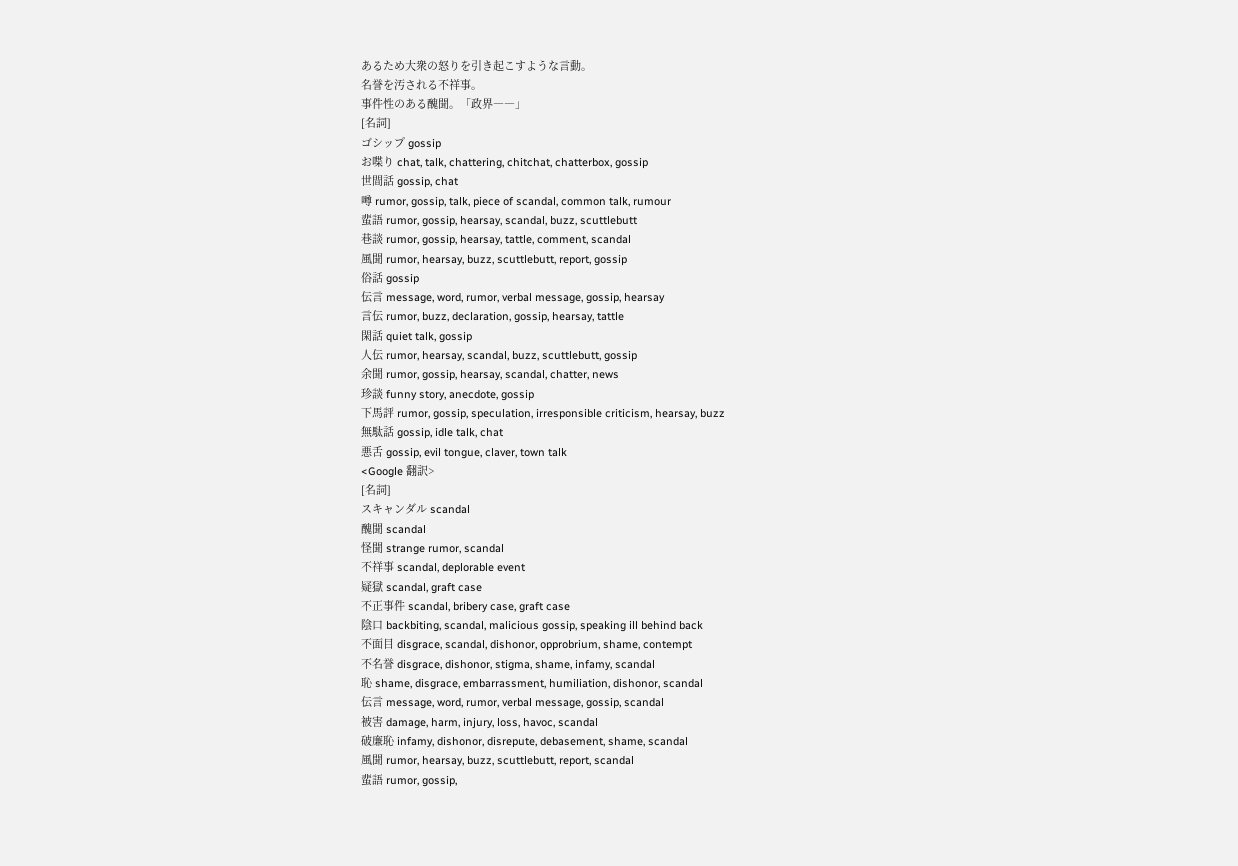あるため大衆の怒りを引き起こすような言動。
名誉を汚される不祥事。
事件性のある醜聞。「政界――」
[名詞]
ゴシップ gossip
お喋り chat, talk, chattering, chitchat, chatterbox, gossip
世間話 gossip, chat
噂 rumor, gossip, talk, piece of scandal, common talk, rumour
蜚語 rumor, gossip, hearsay, scandal, buzz, scuttlebutt
巷談 rumor, gossip, hearsay, tattle, comment, scandal
風聞 rumor, hearsay, buzz, scuttlebutt, report, gossip
俗話 gossip
伝言 message, word, rumor, verbal message, gossip, hearsay
言伝 rumor, buzz, declaration, gossip, hearsay, tattle
閑話 quiet talk, gossip
人伝 rumor, hearsay, scandal, buzz, scuttlebutt, gossip
余聞 rumor, gossip, hearsay, scandal, chatter, news
珍談 funny story, anecdote, gossip
下馬評 rumor, gossip, speculation, irresponsible criticism, hearsay, buzz
無駄話 gossip, idle talk, chat
悪舌 gossip, evil tongue, claver, town talk
<Google 翻訳>
[名詞]
スキャンダル scandal
醜聞 scandal
怪聞 strange rumor, scandal
不祥事 scandal, deplorable event
疑獄 scandal, graft case
不正事件 scandal, bribery case, graft case
陰口 backbiting, scandal, malicious gossip, speaking ill behind back
不面目 disgrace, scandal, dishonor, opprobrium, shame, contempt
不名誉 disgrace, dishonor, stigma, shame, infamy, scandal
恥 shame, disgrace, embarrassment, humiliation, dishonor, scandal
伝言 message, word, rumor, verbal message, gossip, scandal
被害 damage, harm, injury, loss, havoc, scandal
破廉恥 infamy, dishonor, disrepute, debasement, shame, scandal
風聞 rumor, hearsay, buzz, scuttlebutt, report, scandal
蜚語 rumor, gossip,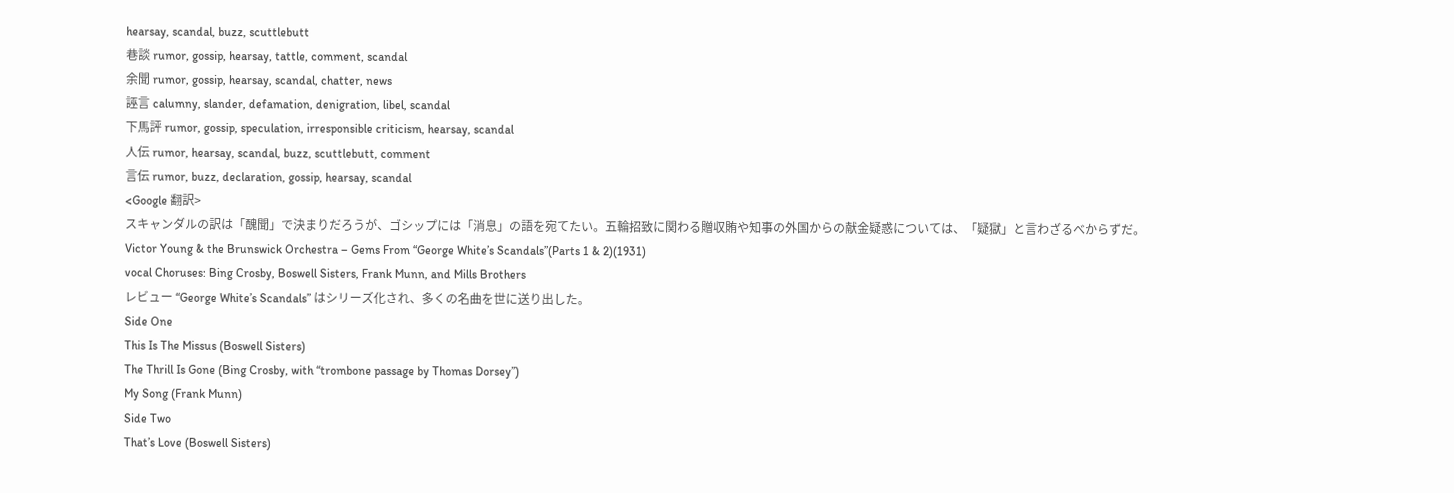hearsay, scandal, buzz, scuttlebutt
巷談 rumor, gossip, hearsay, tattle, comment, scandal
余聞 rumor, gossip, hearsay, scandal, chatter, news
誣言 calumny, slander, defamation, denigration, libel, scandal
下馬評 rumor, gossip, speculation, irresponsible criticism, hearsay, scandal
人伝 rumor, hearsay, scandal, buzz, scuttlebutt, comment
言伝 rumor, buzz, declaration, gossip, hearsay, scandal
<Google 翻訳>
スキャンダルの訳は「醜聞」で決まりだろうが、ゴシップには「消息」の語を宛てたい。五輪招致に関わる贈収賄や知事の外国からの献金疑惑については、「疑獄」と言わざるべからずだ。
Victor Young & the Brunswick Orchestra – Gems From “George White’s Scandals”(Parts 1 & 2)(1931)
vocal Choruses: Bing Crosby, Boswell Sisters, Frank Munn, and Mills Brothers
レビュー “George White’s Scandals” はシリーズ化され、多くの名曲を世に送り出した。
Side One
This Is The Missus (Boswell Sisters)
The Thrill Is Gone (Bing Crosby, with “trombone passage by Thomas Dorsey”)
My Song (Frank Munn)
Side Two
That’s Love (Boswell Sisters)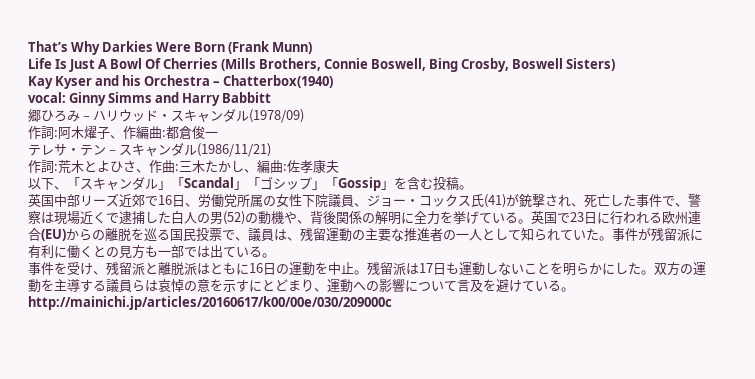That’s Why Darkies Were Born (Frank Munn)
Life Is Just A Bowl Of Cherries (Mills Brothers, Connie Boswell, Bing Crosby, Boswell Sisters)
Kay Kyser and his Orchestra – Chatterbox(1940)
vocal: Ginny Simms and Harry Babbitt
郷ひろみ – ハリウッド・スキャンダル(1978/09)
作詞:阿木燿子、作編曲:都倉俊一
テレサ・テン – スキャンダル(1986/11/21)
作詞:荒木とよひさ、作曲:三木たかし、編曲:佐孝康夫
以下、「スキャンダル」「Scandal」「ゴシップ」「Gossip」を含む投稿。
英国中部リーズ近郊で16日、労働党所属の女性下院議員、ジョー・コックス氏(41)が銃撃され、死亡した事件で、警察は現場近くで逮捕した白人の男(52)の動機や、背後関係の解明に全力を挙げている。英国で23日に行われる欧州連合(EU)からの離脱を巡る国民投票で、議員は、残留運動の主要な推進者の一人として知られていた。事件が残留派に有利に働くとの見方も一部では出ている。
事件を受け、残留派と離脱派はともに16日の運動を中止。残留派は17日も運動しないことを明らかにした。双方の運動を主導する議員らは哀悼の意を示すにとどまり、運動への影響について言及を避けている。
http://mainichi.jp/articles/20160617/k00/00e/030/209000c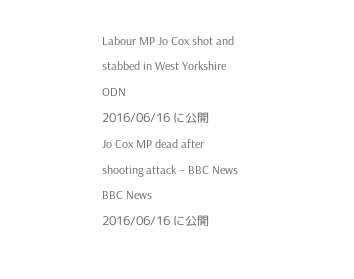Labour MP Jo Cox shot and stabbed in West Yorkshire
ODN
2016/06/16 に公開
Jo Cox MP dead after shooting attack – BBC News
BBC News
2016/06/16 に公開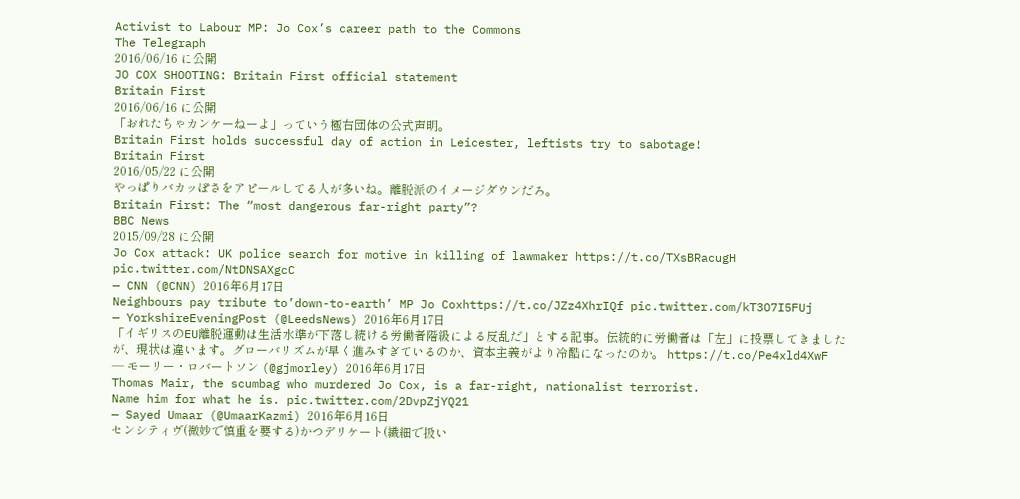Activist to Labour MP: Jo Cox’s career path to the Commons
The Telegraph
2016/06/16 に公開
JO COX SHOOTING: Britain First official statement
Britain First
2016/06/16 に公開
「おれたちゃカンケーねーよ」っていう極右団体の公式声明。
Britain First holds successful day of action in Leicester, leftists try to sabotage!
Britain First
2016/05/22 に公開
やっぱりバカッぽさをアピールしてる人が多いね。離脱派のイメージダウンだろ。
Britain First: The “most dangerous far-right party”?
BBC News
2015/09/28 に公開
Jo Cox attack: UK police search for motive in killing of lawmaker https://t.co/TXsBRacugH pic.twitter.com/NtDNSAXgcC
— CNN (@CNN) 2016年6月17日
Neighbours pay tribute to’down-to-earth’ MP Jo Coxhttps://t.co/JZz4XhrIQf pic.twitter.com/kT3O7I5FUj
— YorkshireEveningPost (@LeedsNews) 2016年6月17日
「イギリスのEU離脱運動は生活水準が下落し続ける労働者階級による反乱だ」とする記事。伝統的に労働者は「左」に投票してきましたが、現状は違います。グローバリズムが早く進みすぎているのか、資本主義がより冷酷になったのか。 https://t.co/Pe4xld4XwF
— モーリー・ロバートソン (@gjmorley) 2016年6月17日
Thomas Mair, the scumbag who murdered Jo Cox, is a far-right, nationalist terrorist.
Name him for what he is. pic.twitter.com/2DvpZjYQ21
— Sayed Umaar (@UmaarKazmi) 2016年6月16日
センシティヴ(微妙で慎重を要する)かつデリケート(繊細で扱い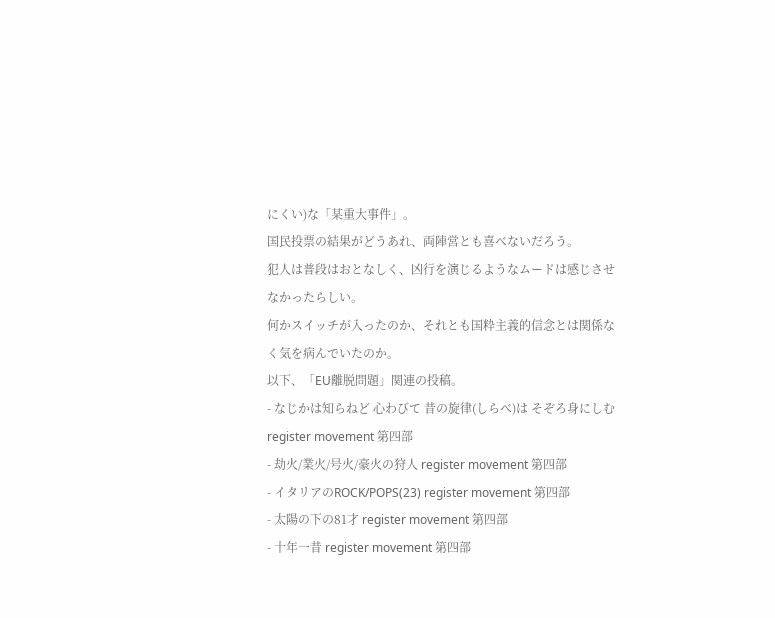にくい)な「某重大事件」。
国民投票の結果がどうあれ、両陣営とも喜べないだろう。
犯人は普段はおとなしく、凶行を演じるようなムードは感じさせなかったらしい。
何かスイッチが入ったのか、それとも国粋主義的信念とは関係なく気を病んでいたのか。
以下、「EU離脱問題」関連の投稿。
- なじかは知らねど 心わびて 昔の旋律(しらべ)は そぞろ身にしむ register movement 第四部
- 劫火/業火/号火/豪火の狩人 register movement 第四部
- イタリアのROCK/POPS(23) register movement 第四部
- 太陽の下の81才 register movement 第四部
- 十年一昔 register movement 第四部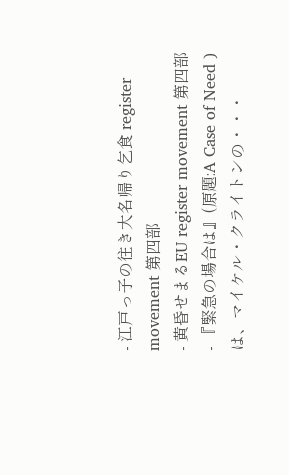- 江戸っ子の往き大名帰り乞食 register movement 第四部
- 黄昏せまるEU register movement 第四部
- 『緊急の場合は』(原題:A Case of Need )は、マイケル・クライトンの・・・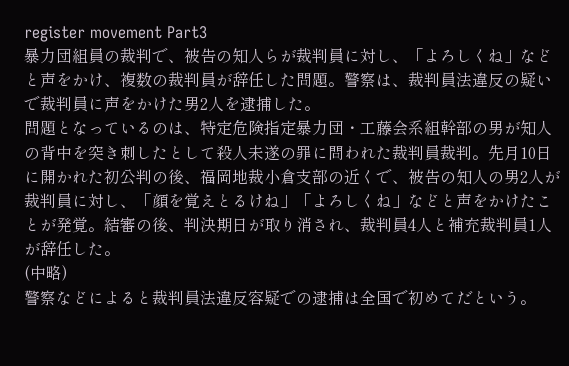register movement Part3
暴力団組員の裁判で、被告の知人らが裁判員に対し、「よろしくね」などと声をかけ、複数の裁判員が辞任した問題。警察は、裁判員法違反の疑いで裁判員に声をかけた男2人を逮捕した。
問題となっているのは、特定危険指定暴力団・工藤会系組幹部の男が知人の背中を突き刺したとして殺人未遂の罪に問われた裁判員裁判。先月10日に開かれた初公判の後、福岡地裁小倉支部の近くで、被告の知人の男2人が裁判員に対し、「顔を覚えとるけね」「よろしくね」などと声をかけたことが発覚。結審の後、判決期日が取り消され、裁判員4人と補充裁判員1人が辞任した。
(中略)
警察などによると裁判員法違反容疑での逮捕は全国で初めてだという。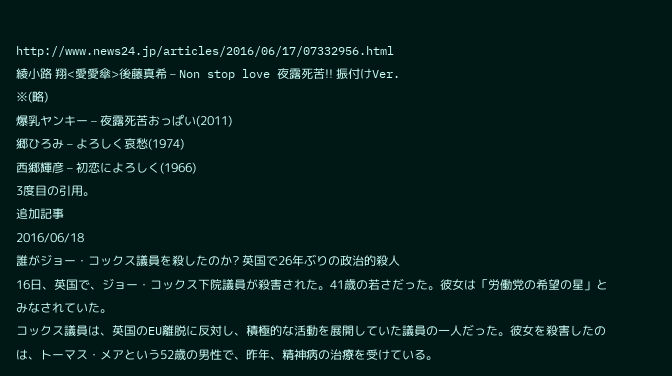http://www.news24.jp/articles/2016/06/17/07332956.html
綾小路 翔<愛愛傘>後藤真希 – Non stop love 夜露死苦!! 振付けVer.
※(略)
爆乳ヤンキー – 夜露死苦おっぱい(2011)
郷ひろみ – よろしく哀愁(1974)
西郷輝彦 – 初恋によろしく(1966)
3度目の引用。
追加記事
2016/06/18
誰がジョー・コックス議員を殺したのか? 英国で26年ぶりの政治的殺人
16日、英国で、ジョー・コックス下院議員が殺害された。41歳の若さだった。彼女は「労働党の希望の星」とみなされていた。
コックス議員は、英国のEU離脱に反対し、積極的な活動を展開していた議員の一人だった。彼女を殺害したのは、トーマス・メアという52歳の男性で、昨年、精神病の治療を受けている。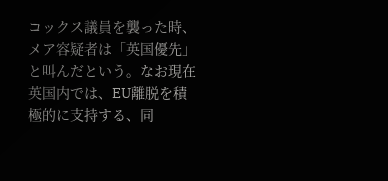コックス議員を襲った時、メア容疑者は「英国優先」と叫んだという。なお現在英国内では、EU離脱を積極的に支持する、同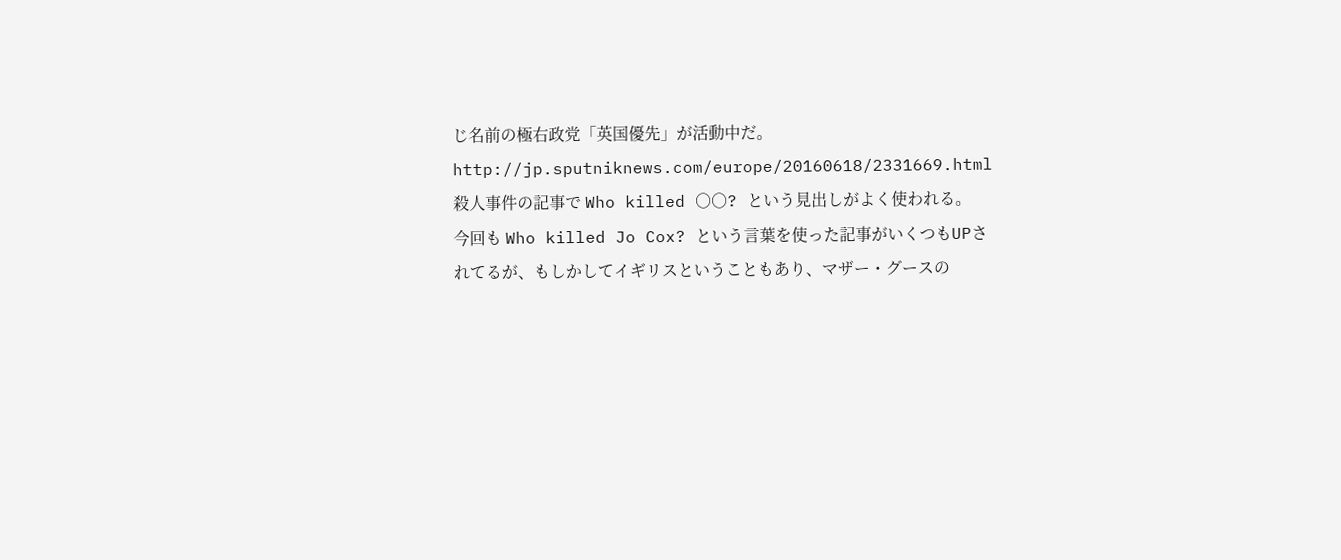じ名前の極右政党「英国優先」が活動中だ。
http://jp.sputniknews.com/europe/20160618/2331669.html
殺人事件の記事で Who killed ○○? という見出しがよく使われる。
今回も Who killed Jo Cox? という言葉を使った記事がいくつもUPされてるが、もしかしてイギリスということもあり、マザー・グースの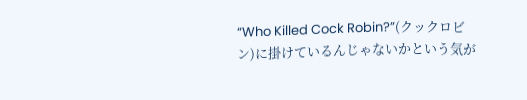“Who Killed Cock Robin?”(クックロビン)に掛けているんじゃないかという気が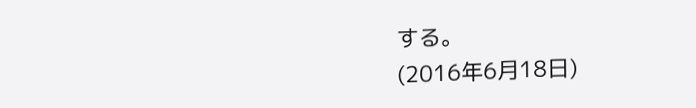する。
(2016年6月18日)